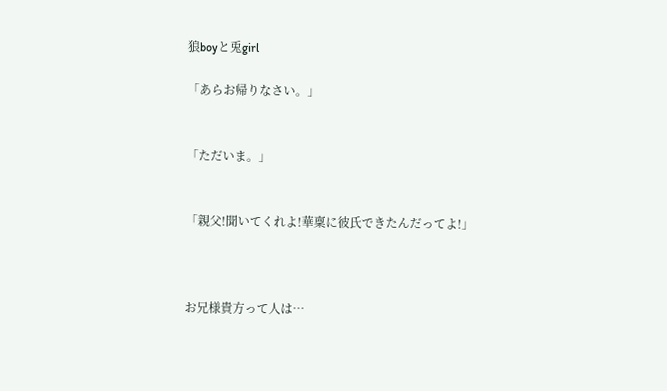狼boyと兎girl

「あらお帰りなさい。」


「ただいま。」


「親父!聞いてくれよ!華稟に彼氏できたんだってよ!」



お兄様貴方って人は…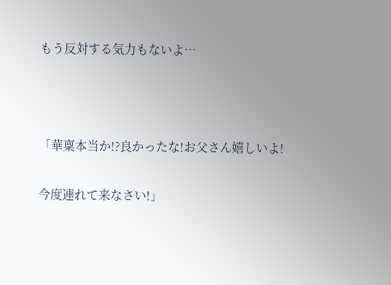もう反対する気力もないよ…



「華稟本当か!?良かったな!お父さん嬉しいよ!

今度連れて来なさい!」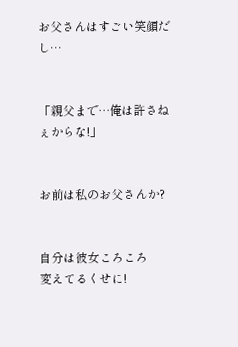お父さんはすごい笑顔だし…


「親父まで…俺は許さねぇからな!」


お前は私のお父さんか?


自分は彼女ころころ
変えてるくせに!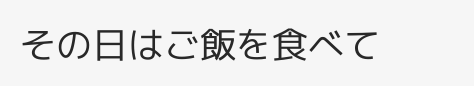その日はご飯を食べて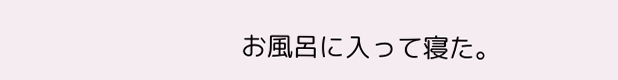お風呂に入って寝た。